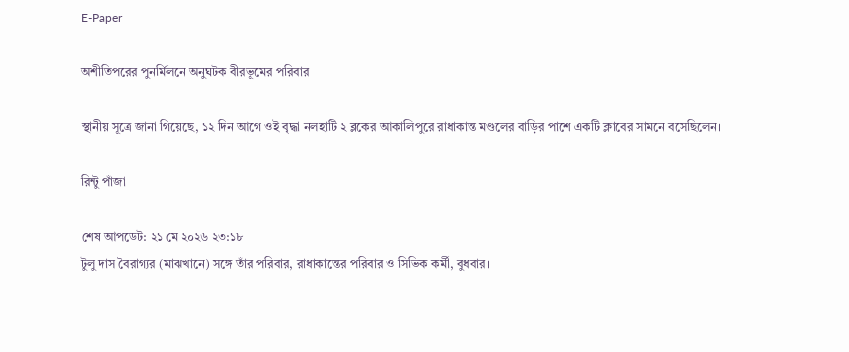E-Paper

অশীতিপরের পুনর্মিলনে অনুঘটক বীরভূমের পরিবার

স্থানীয় সূত্রে জানা গিয়েছে, ১২ দিন আগে ওই বৃদ্ধা নলহাটি ২ ব্লকের আকালিপুরে রাধাকান্ত মণ্ডলের বাড়ির পাশে একটি ক্লাবের সামনে বসেছিলেন।

রিন্টু পাঁজা

শেষ আপডেট: ২১ মে ২০২৬ ২৩:১৮
টুলু দাস বৈরাগ্যর (মাঝখানে) সঙ্গে তাঁর পরিবার, রাধাকান্তের পরিবার ও সিভিক কর্মী, বুধবার।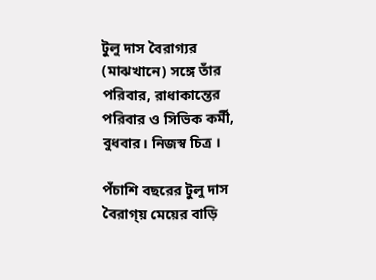টুলু দাস বৈরাগ্যর (মাঝখানে) সঙ্গে তাঁর পরিবার, রাধাকান্তের পরিবার ও সিভিক কর্মী, বুধবার। নিজস্ব চিত্র ।

পঁচাশি বছরের টুলু দাস বৈরাগ্য় মেয়ের বাড়ি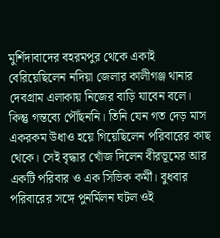মুর্শিদাবাদের বহরমপুর থেকে একাই বেরিয়েছিলেন নদিয়া জেলার কালীগঞ্জ থানার দেবগ্রাম এলাকায় নিজের বাড়ি যাবেন বলে। কিন্তু গন্তব্যে পৌঁছননি। তিনি যেন গত দেড় মাস একরকম উধাও হয়ে গিয়েছিলেন পরিবারের কাছ থেকে। সেই বৃদ্ধার খোঁজ দিলেন বীরভূমের আর একটি পরিবার ও এক সিভিক কর্মী। বুধবার পরিবারের সঙ্গে পুনর্মিলন ঘটল ওই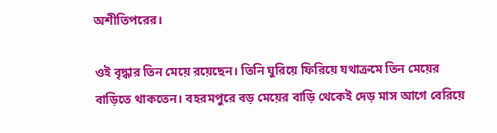অশীতিপরের।

ওই বৃদ্ধার তিন মেয়ে রয়েছেন। তিনি ঘুরিয়ে ফিরিয়ে যথাক্রমে তিন মেয়ের বাড়িতে থাকতেন। বহরমপুরে বড় মেয়ের বাড়ি থেকেই দেড় মাস আগে বেরিয়ে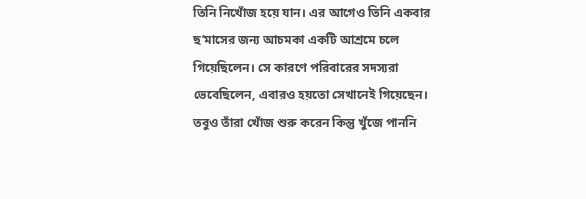তিনি নিখোঁজ হয়ে যান। এর আগেও তিনি একবার ছ’মাসের জন্য আচমকা একটি আশ্রমে চলে গিয়েছিলেন। সে কারণে পরিবারের সদস্যরা ভেবেছিলেন, এবারও হয়তো সেখানেই গিয়েছেন। তবুও তাঁরা খোঁজ শুরু করেন কিন্তু খুঁজে পাননি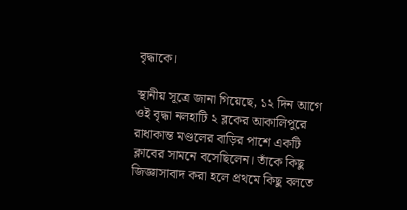বৃদ্ধাকে।

স্থানীয় সূত্রে জানা গিয়েছে, ১২ দিন আগে ওই বৃদ্ধা নলহাটি ২ ব্লকের আকালিপুরে রাধাকান্ত মণ্ডলের বাড়ির পাশে একটি ক্লাবের সামনে বসেছিলেন। তাঁকে কিছু জিজ্ঞাসাবাদ করা হলে প্রথমে কিছু বলতে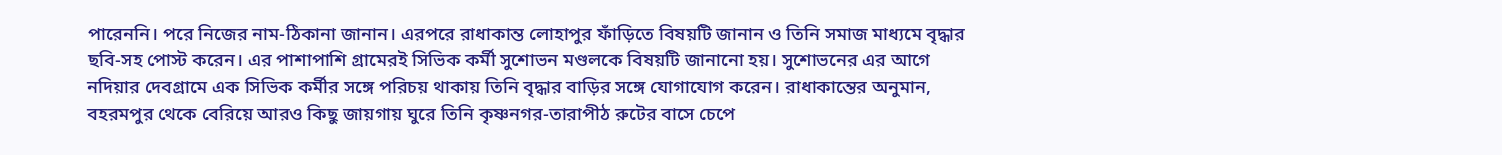পারেননি। পরে নিজের নাম-ঠিকানা জানান। এরপরে রাধাকান্ত লোহাপুর ফাঁড়িতে বিষয়টি জানান ও তিনি সমাজ মাধ্যমে বৃদ্ধার ছবি-সহ পোস্ট করেন। এর পাশাপাশি গ্রামেরই সিভিক কর্মী সুশোভন মণ্ডলকে বিষয়টি জানানো হয়। সুশোভনের এর আগে নদিয়ার দেবগ্রামে এক সিভিক কর্মীর সঙ্গে পরিচয় থাকায় তিনি বৃদ্ধার বাড়ির সঙ্গে যোগাযোগ করেন। রাধাকান্তের অনুমান, বহরমপুর থেকে বেরিয়ে আরও কিছু জায়গায় ঘুরে তিনি কৃষ্ণনগর-তারাপীঠ রুটের বাসে চেপে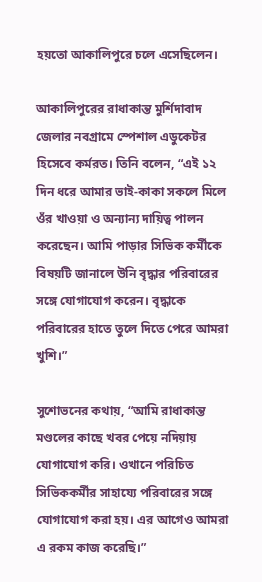হয়তো আকালিপুরে চলে এসেছিলেন।

আকালিপুরের রাধাকান্ত মুর্শিদাবাদ জেলার নবগ্রামে স্পেশাল এডুকেটর হিসেবে কর্মরত। তিনি বলেন, “এই ১২ দিন ধরে আমার ভাই-কাকা সকলে মিলে ওঁর খাওয়া ও অন্যান্য দায়িত্ব পালন করেছেন। আমি পাড়ার সিভিক কর্মীকে বিষয়টি জানালে উনি বৃদ্ধার পরিবারের সঙ্গে যোগাযোগ করেন। বৃদ্ধাকে পরিবারের হাতে তুলে দিতে পেরে আমরা খুশি।”

সুশোভনের কথায়, “আমি রাধাকান্ত মণ্ডলের কাছে খবর পেয়ে নদিয়ায় যোগাযোগ করি। ওখানে পরিচিত সিভিককর্মীর সাহায্যে পরিবারের সঙ্গে যোগাযোগ করা হয়। এর আগেও আমরা এ রকম কাজ করেছি।”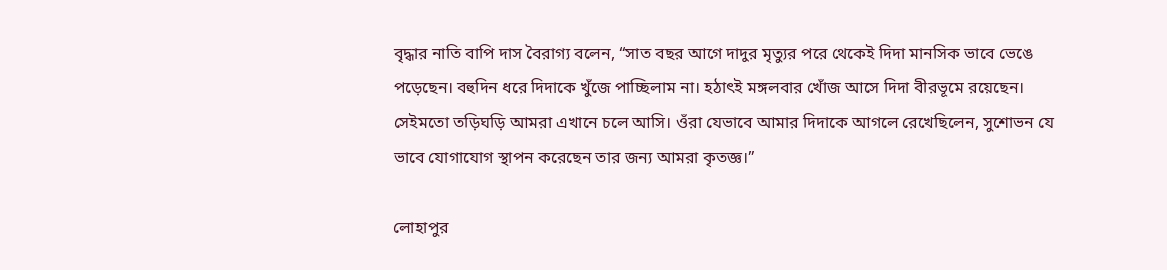বৃদ্ধার নাতি বাপি দাস বৈরাগ্য বলেন, “সাত বছর আগে দাদুর মৃত্যুর পরে থেকেই দিদা মানসিক ভাবে ভেঙে পড়েছেন। বহুদিন ধরে দিদাকে খুঁজে পাচ্ছিলাম না। হঠাৎই মঙ্গলবার খোঁজ আসে দিদা বীরভূমে রয়েছেন। সেইমতো তড়িঘড়ি আমরা এখানে চলে আসি। ওঁরা যেভাবে আমার দিদাকে আগলে রেখেছিলেন, সুশোভন যে ভাবে যোগাযোগ স্থাপন করেছেন তার জন্য আমরা কৃতজ্ঞ।”

লোহাপুর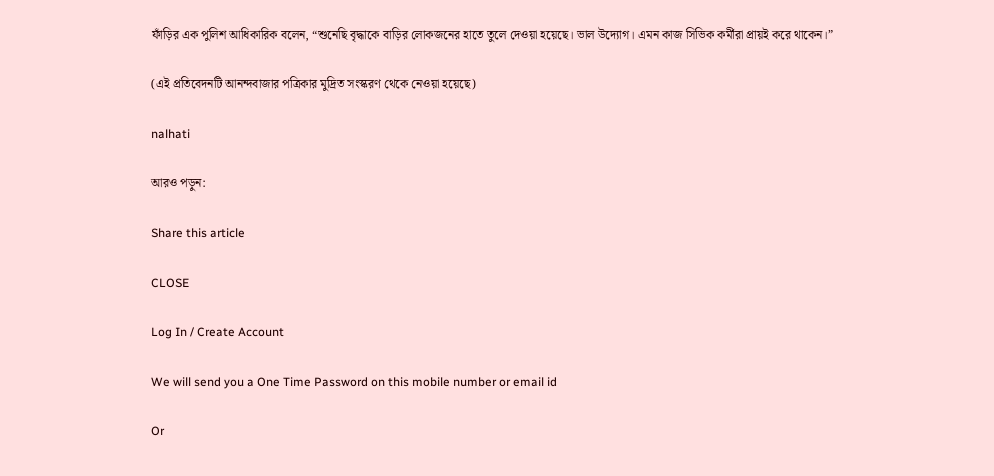ফাঁড়ির এক পুলিশ আধিকারিক বলেন, “শুনেছি বৃদ্ধাকে বাড়ির লোকজনের হাতে তুলে দেওয়া হয়েছে। ভাল উদ্যোগ। এমন কাজ সিভিক কর্মীরা প্রায়ই করে থাকেন।”

(এই প্রতিবেদনটি আনন্দবাজার পত্রিকার মুদ্রিত সংস্করণ থেকে নেওয়া হয়েছে)

nalhati

আরও পড়ুন:

Share this article

CLOSE

Log In / Create Account

We will send you a One Time Password on this mobile number or email id

Or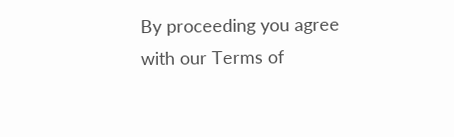By proceeding you agree with our Terms of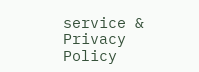service & Privacy Policy